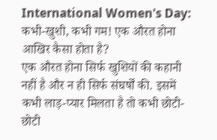International Women's Day: कभी-खुशी, कभी गम! एक औरत होना आखिर कैसा होता है?
एक औरत होना सिर्फ खुशियों की कहानी नहीं है और न ही सिर्फ संघर्षों की. इसमें कभी लाड़-प्यार मिलता है तो कभी छोटी-छोटी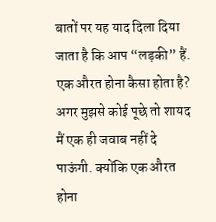बातों पर यह याद दिला दिया जाता है कि आप “लड़की” हैं.
एक औरत होना कैसा होता है? अगर मुझसे कोई पूछे तो शायद मैं एक ही जवाब नहीं दे पाऊंगी. क्योंकि एक औरत होना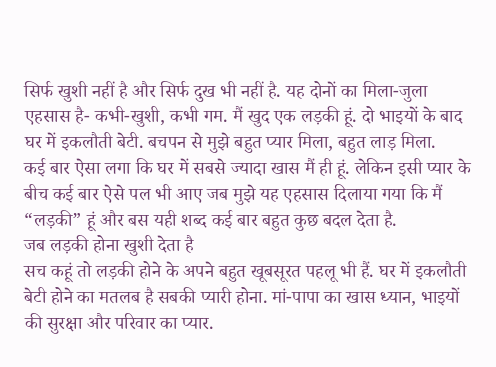सिर्फ खुशी नहीं है और सिर्फ दुख भी नहीं है. यह दोनों का मिला-जुला एहसास है- कभी-खुशी, कभी गम. मैं खुद एक लड़की हूं. दो भाइयों के बाद घर में इकलौती बेटी. बचपन से मुझे बहुत प्यार मिला, बहुत लाड़ मिला.
कई बार ऐसा लगा कि घर में सबसे ज्यादा खास मैं ही हूं. लेकिन इसी प्यार के बीच कई बार ऐसे पल भी आए जब मुझे यह एहसास दिलाया गया कि मैं “लड़की” हूं और बस यही शब्द कई बार बहुत कुछ बदल देता है.
जब लड़की होना खुशी देता है
सच कहूं तो लड़की होने के अपने बहुत खूबसूरत पहलू भी हैं. घर में इकलौती बेटी होने का मतलब है सबकी प्यारी होना. मां-पापा का खास ध्यान, भाइयों की सुरक्षा और परिवार का प्यार.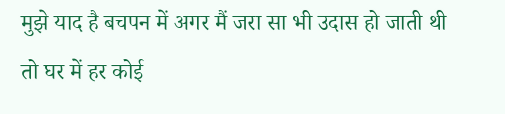मुझे याद है बचपन में अगर मैं जरा सा भी उदास हो जाती थी तो घर में हर कोई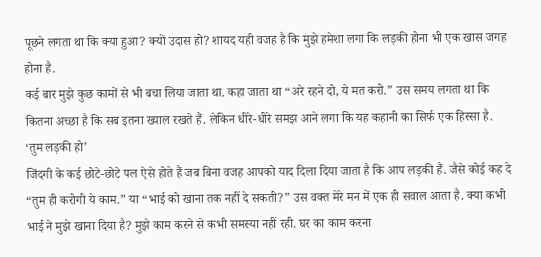पूछने लगता था कि क्या हुआ? क्यों उदास हो? शायद यही वजह है कि मुझे हमेशा लगा कि लड़की होना भी एक खास जगह होना है.
कई बार मुझे कुछ कामों से भी बचा लिया जाता था. कहा जाता था “अरे रहने दो, ये मत करो.” उस समय लगता था कि कितना अच्छा है कि सब इतना ख्याल रखते हैं. लेकिन धीरे-धीरे समझ आने लगा कि यह कहानी का सिर्फ एक हिस्सा है.
‘तुम लड़की हो’
जिंदगी के कई छोटे-छोटे पल ऐसे होते हैं जब बिना वजह आपको याद दिला दिया जाता है कि आप लड़की हैं. जैसे कोई कह दे “तुम ही करोगी ये काम.” या “भाई को खाना तक नहीं दे सकती?” उस वक्त मेरे मन में एक ही सवाल आता है. क्या कभी भाई ने मुझे खाना दिया है? मुझे काम करने से कभी समस्या नहीं रही. घर का काम करना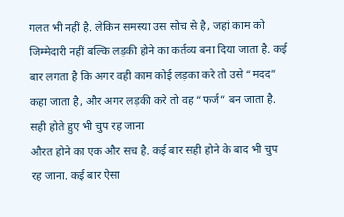गलत भी नहीं है. लेकिन समस्या उस सोच से है, जहां काम को जिम्मेदारी नहीं बल्कि लड़की होने का कर्तव्य बना दिया जाता है. कई बार लगता है कि अगर वही काम कोई लड़का करे तो उसे “मदद” कहा जाता है, और अगर लड़की करे तो वह “फर्ज” बन जाता है.
सही होते हुए भी चुप रह जाना
औरत होने का एक और सच है. कई बार सही होने के बाद भी चुप रह जाना. कई बार ऐसा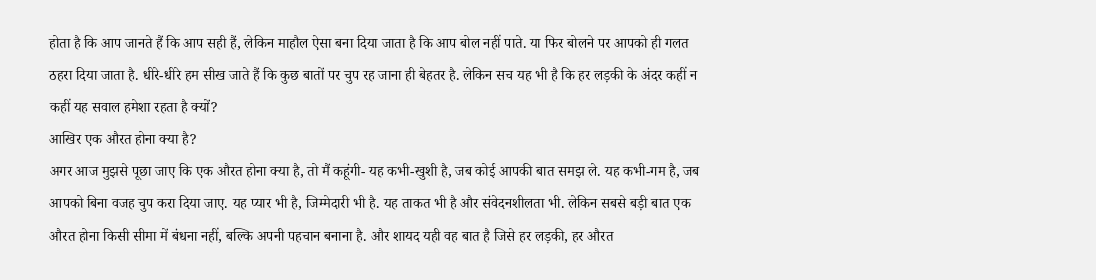होता है कि आप जानते हैं कि आप सही हैं, लेकिन माहौल ऐसा बना दिया जाता है कि आप बोल नहीं पाते. या फिर बोलने पर आपको ही गलत ठहरा दिया जाता है. धीरे-धीरे हम सीख जाते हैं कि कुछ बातों पर चुप रह जाना ही बेहतर है. लेकिन सच यह भी है कि हर लड़की के अंदर कहीं न कहीं यह सवाल हमेशा रहता है क्यों?
आखिर एक औरत होना क्या है?
अगर आज मुझसे पूछा जाए कि एक औरत होना क्या है, तो मैं कहूंगी- यह कभी-खुशी है, जब कोई आपकी बात समझ ले. यह कभी-गम है, जब आपको बिना वजह चुप करा दिया जाए. यह प्यार भी है, जिम्मेदारी भी है. यह ताकत भी है और संवेदनशीलता भी. लेकिन सबसे बड़ी बात एक औरत होना किसी सीमा में बंधना नहीं, बल्कि अपनी पहचान बनाना है. और शायद यही वह बात है जिसे हर लड़की, हर औरत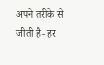अपने तरीके से जीती है- हर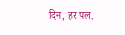दिन, हर पल.